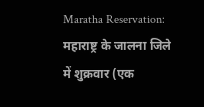Maratha Reservation: महाराष्ट्र के जालना जिले में शुक्रवार (एक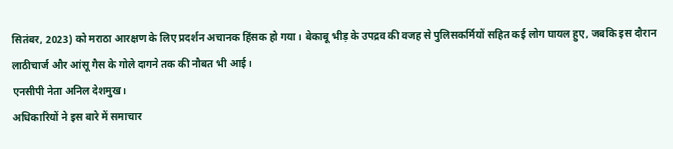सितंबर, 2023) को मराठा आरक्षण के लिए प्रदर्शन अचानक हिंसक हो गया। बेकाबू भीड़ के उपद्रव की वजह से पुलिसकर्मियों सहित कई लोग घायल हुए, जबकि इस दौरान लाठीचार्ज और आंसू गैस के गोले दागने तक की नौबत भी आई।
एनसीपी नेता अनिल देशमुख।
अधिकारियों ने इस बारे में समाचार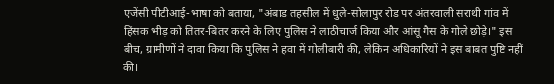एजेंसी पीटीआई-भाषा को बताया, "अंबाड तहसील में धुले-सोलापुर रोड पर अंतरवाली सराथी गांव में हिंसक भीड़ को तितर-बितर करने के लिए पुलिस ने लाठीचार्ज किया और आंसू गैस के गोले छोड़े।" इस बीच, ग्रामीणों ने दावा किया कि पुलिस ने हवा में गोलीबारी की, लेकिन अधिकारियों ने इस बाबत पुष्टि नहीं की।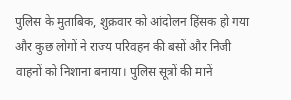पुलिस के मुताबिक, शुक्रवार को आंदोलन हिंसक हो गया और कुछ लोगों ने राज्य परिवहन की बसों और निजी वाहनों को निशाना बनाया। पुलिस सूत्रों की मानें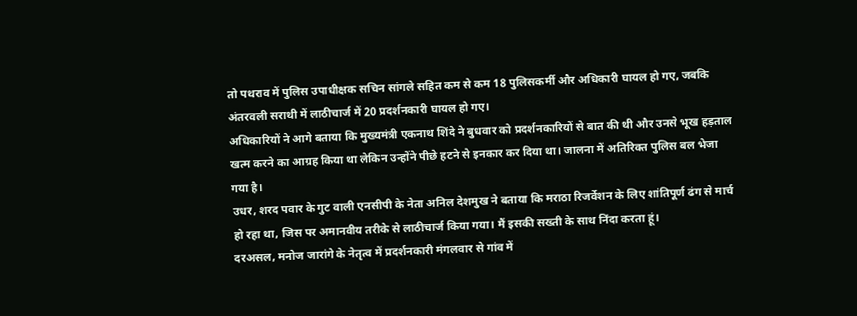तो पथराव में पुलिस उपाधीक्षक सचिन सांगले सहित कम से कम 18 पुलिसकर्मी और अधिकारी घायल हो गए, जबकि अंतरवली सराथी में लाठीचार्ज में 20 प्रदर्शनकारी घायल हो गए।
अधिकारियों ने आगे बताया कि मुख्यमंत्री एकनाथ शिंदे ने बुधवार को प्रदर्शनकारियों से बात की थी और उनसे भूख हड़ताल खत्म करने का आग्रह किया था लेकिन उन्होंने पीछे हटने से इनकार कर दिया था। जालना में अतिरिक्त पुलिस बल भेजा गया है।
उधर, शरद पवार के गुट वाली एनसीपी के नेता अनिल देशमुख ने बताया कि मराठा रिजर्वेशन के लिए शांतिपूर्ण ढंग से मार्च हो रहा था, जिस पर अमानवीय तरीके से लाठीचार्ज किया गया। मैं इसकी सख्ती के साथ निंदा करता हूं।
दरअसल, मनोज जारांगे के नेतृत्व में प्रदर्शनकारी मंगलवार से गांव में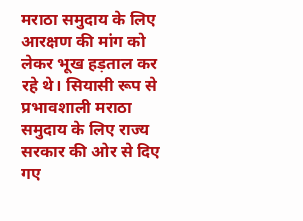मराठा समुदाय के लिए आरक्षण की मांग को लेकर भूख हड़ताल कर रहे थे। सियासी रूप से प्रभावशाली मराठा समुदाय के लिए राज्य सरकार की ओर से दिए गए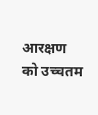आरक्षण को उच्चतम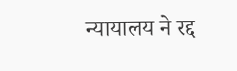न्यायालय ने रद्द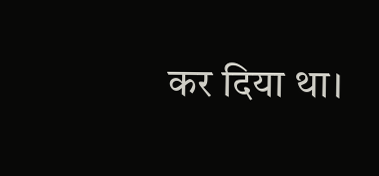कर दिया था।